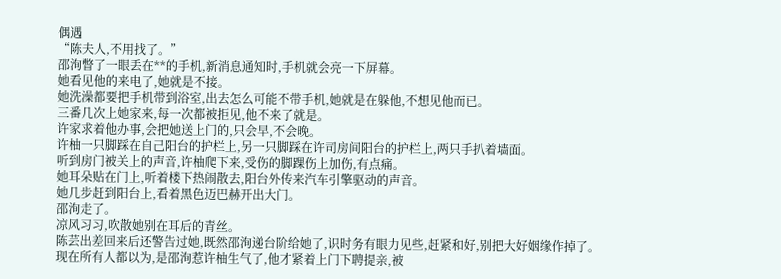偶遇
“陈夫人,不用找了。”
邵洵瞥了一眼丢在**的手机,新消息通知时,手机就会亮一下屏幕。
她看见他的来电了,她就是不接。
她洗澡都要把手机带到浴室,出去怎么可能不带手机,她就是在躲他,不想见他而已。
三番几次上她家来,每一次都被拒见,他不来了就是。
许家求着他办事,会把她送上门的,只会早,不会晚。
许柚一只脚踩在自己阳台的护栏上,另一只脚踩在许司房间阳台的护栏上,两只手扒着墙面。
听到房门被关上的声音,许柚爬下来,受伤的脚踝伤上加伤,有点痛。
她耳朵贴在门上,听着楼下热闹散去,阳台外传来汽车引擎驱动的声音。
她几步赶到阳台上,看着黑色迈巴赫开出大门。
邵洵走了。
凉风习习,吹散她别在耳后的青丝。
陈芸出差回来后还警告过她,既然邵洵递台阶给她了,识时务有眼力见些,赶紧和好,别把大好姻缘作掉了。
现在所有人都以为,是邵洵惹许柚生气了,他才紧着上门下聘提亲,被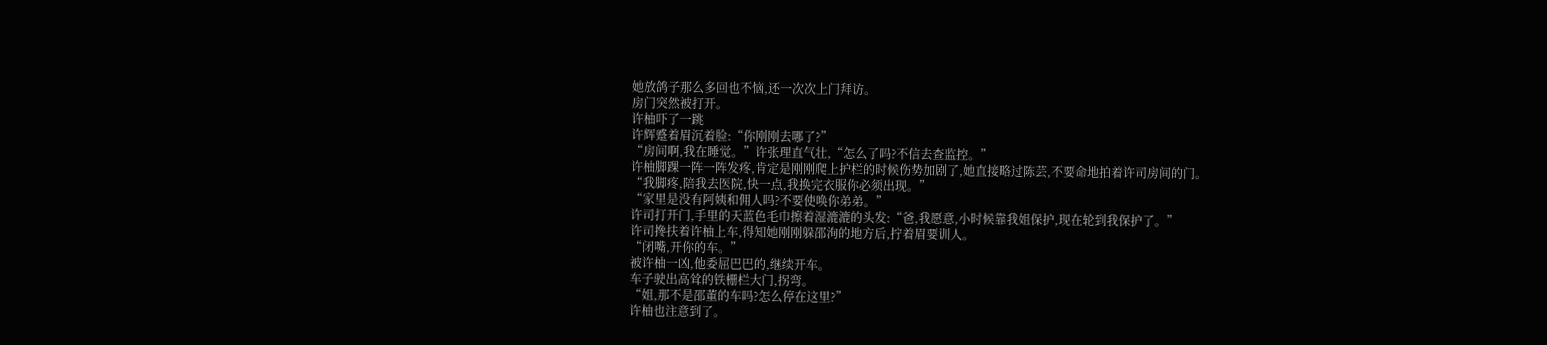她放鸽子那么多回也不恼,还一次次上门拜访。
房门突然被打开。
许柚吓了一跳
许辉蹙着眉沉着脸:“你刚刚去哪了?”
“房间啊,我在睡觉。”许张理直气壮,“怎么了吗?不信去查监控。”
许柚脚踝一阵一阵发疼,肯定是刚刚爬上护栏的时候伤势加剧了,她直接略过陈芸,不要命地拍着许司房间的门。
“我脚疼,陪我去医院,快一点,我换完衣服你必须出现。”
“家里是没有阿姨和佣人吗?不要使唤你弟弟。”
许司打开门,手里的天蓝色毛巾擦着湿漉漉的头发:“爸,我愿意,小时候靠我姐保护,现在轮到我保护了。”
许司搀扶着许柚上车,得知她刚刚躲邵洵的地方后,拧着眉要训人。
“闭嘴,开你的车。”
被许柚一凶,他委屈巴巴的,继续开车。
车子驶出高耸的铁栅栏大门,拐弯。
“姐,那不是邵董的车吗?怎么停在这里?”
许柚也注意到了。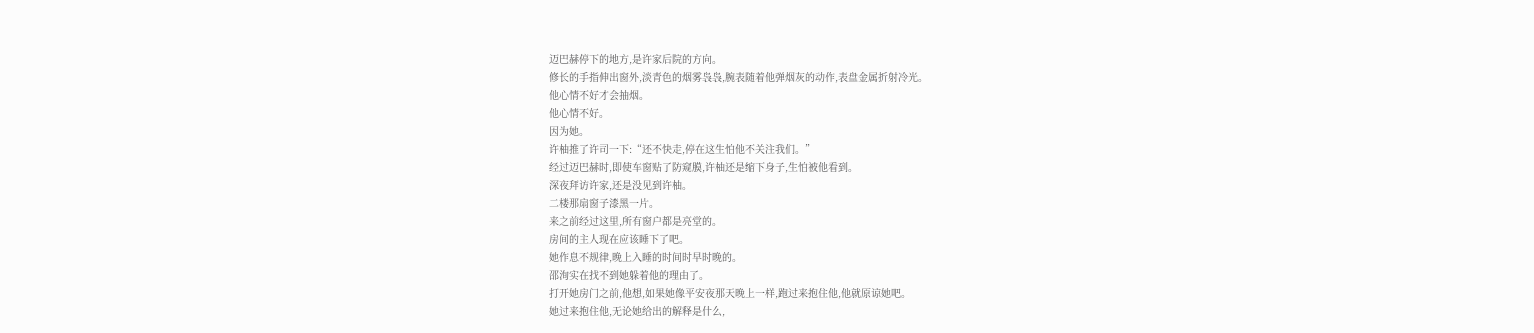迈巴赫停下的地方,是许家后院的方向。
修长的手指伸出窗外,淡青色的烟雾袅袅,腕表随着他弹烟灰的动作,表盘金属折射冷光。
他心情不好才会抽烟。
他心情不好。
因为她。
许柚推了许司一下:“还不快走,停在这生怕他不关注我们。”
经过迈巴赫时,即使车窗贴了防窥膜,许柚还是缩下身子,生怕被他看到。
深夜拜访许家,还是没见到许柚。
二楼那扇窗子漆黑一片。
来之前经过这里,所有窗户都是亮堂的。
房间的主人现在应该睡下了吧。
她作息不规律,晚上入睡的时间时早时晚的。
邵洵实在找不到她躲着他的理由了。
打开她房门之前,他想,如果她像平安夜那天晚上一样,跑过来抱住他,他就原谅她吧。
她过来抱住他,无论她给出的解释是什么,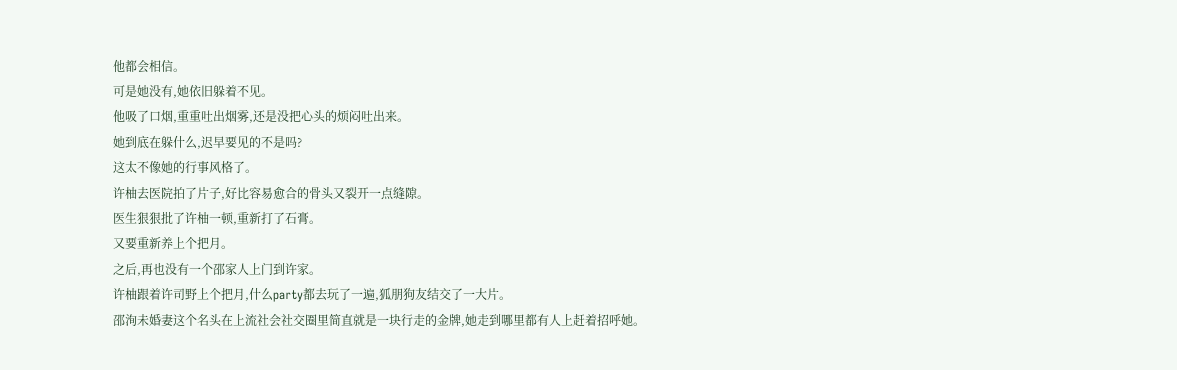他都会相信。
可是她没有,她依旧躲着不见。
他吸了口烟,重重吐出烟雾,还是没把心头的烦闷吐出来。
她到底在躲什么,迟早要见的不是吗?
这太不像她的行事风格了。
许柚去医院拍了片子,好比容易愈合的骨头又裂开一点缝隙。
医生狠狠批了许柚一顿,重新打了石膏。
又要重新养上个把月。
之后,再也没有一个邵家人上门到许家。
许柚跟着许司野上个把月,什么party都去玩了一遍,狐朋狗友结交了一大片。
邵洵未婚妻这个名头在上流社会社交圈里简直就是一块行走的金牌,她走到哪里都有人上赶着招呼她。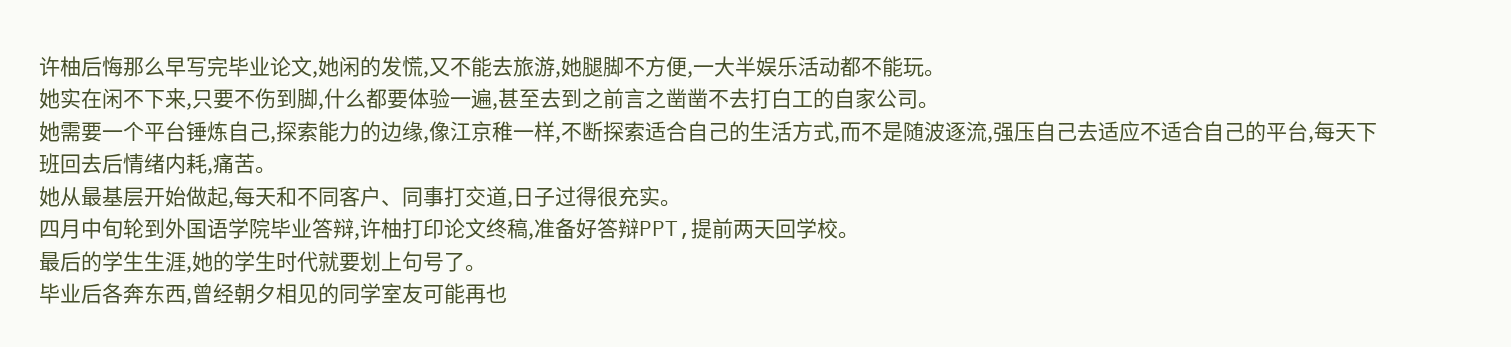许柚后悔那么早写完毕业论文,她闲的发慌,又不能去旅游,她腿脚不方便,一大半娱乐活动都不能玩。
她实在闲不下来,只要不伤到脚,什么都要体验一遍,甚至去到之前言之凿凿不去打白工的自家公司。
她需要一个平台锤炼自己,探索能力的边缘,像江京稚一样,不断探索适合自己的生活方式,而不是随波逐流,强压自己去适应不适合自己的平台,每天下班回去后情绪内耗,痛苦。
她从最基层开始做起,每天和不同客户、同事打交道,日子过得很充实。
四月中旬轮到外国语学院毕业答辩,许柚打印论文终稿,准备好答辩PPT,提前两天回学校。
最后的学生生涯,她的学生时代就要划上句号了。
毕业后各奔东西,曾经朝夕相见的同学室友可能再也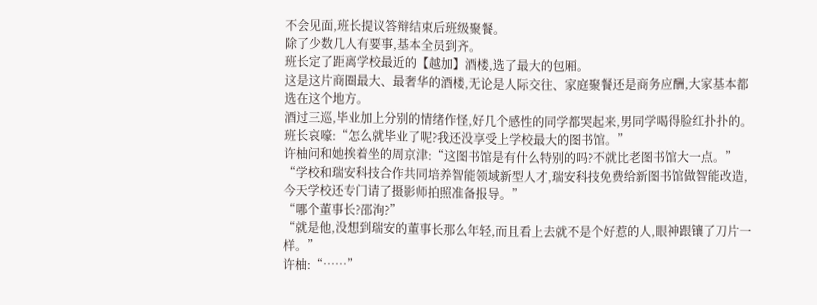不会见面,班长提议答辩结束后班级聚餐。
除了少数几人有要事,基本全员到齐。
班长定了距离学校最近的【越加】酒楼,选了最大的包厢。
这是这片商圈最大、最奢华的酒楼,无论是人际交往、家庭聚餐还是商务应酬,大家基本都选在这个地方。
酒过三巡,毕业加上分别的情绪作怪,好几个感性的同学都哭起来,男同学喝得脸红扑扑的。
班长哀嚎:“怎么就毕业了呢?我还没享受上学校最大的图书馆。”
许柚问和她挨着坐的周京津:“这图书馆是有什么特别的吗?不就比老图书馆大一点。”
“学校和瑞安科技合作共同培养智能领域新型人才,瑞安科技免费给新图书馆做智能改造,今天学校还专门请了摄影师拍照准备报导。”
“哪个董事长?邵洵?”
“就是他,没想到瑞安的董事长那么年轻,而且看上去就不是个好惹的人,眼神跟镶了刀片一样。”
许柚:“……”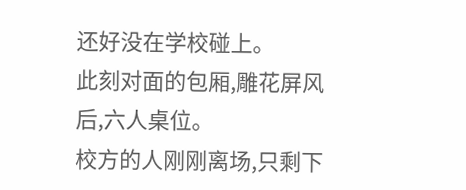还好没在学校碰上。
此刻对面的包厢,雕花屏风后,六人桌位。
校方的人刚刚离场,只剩下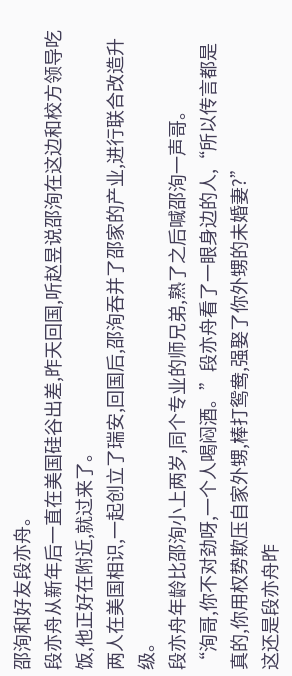邵洵和好友段亦舟。
段亦舟从新年后一直在美国硅谷出差,昨天回国,听赵昱说邵洵在这边和校方领导吃饭,他正好在附近,就过来了。
两人在美国相识,一起创立了瑞安,回国后,邵洵吞并了邵家的产业,进行联合改造升级。
段亦舟年龄比邵洵小上两岁,同个专业的师兄弟,熟了之后喊邵洵一声哥。
“洵哥,你不对劲呀,一个人喝闷酒。”段亦舟看了一眼身边的人,“所以传言都是真的,你用权势欺压自家外甥,棒打鸳鸯,强娶了你外甥的未婚妻?”
这还是段亦舟昨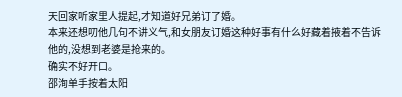天回家听家里人提起,才知道好兄弟订了婚。
本来还想叨他几句不讲义气,和女朋友订婚这种好事有什么好藏着掖着不告诉他的,没想到老婆是抢来的。
确实不好开口。
邵洵单手按着太阳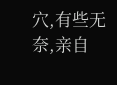穴,有些无奈,亲自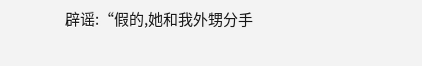辟谣:“假的,她和我外甥分手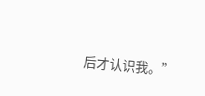后才认识我。”